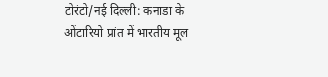टोरंटो/नई दिल्ली: कनाडा के ओंटारियो प्रांत में भारतीय मूल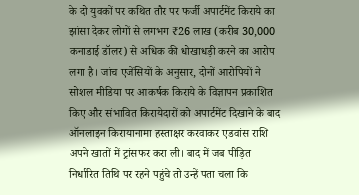के दो युवकों पर कथित तौर पर फर्जी अपार्टमेंट किराये का झांसा देकर लोगों से लगभग ₹26 लाख (करीब 30,000 कनाडाई डॉलर) से अधिक की धोखाधड़ी करने का आरोप लगा है। जांच एजेंसियों के अनुसार, दोनों आरोपियों ने सोशल मीडिया पर आकर्षक किराये के विज्ञापन प्रकाशित किए और संभावित किरायेदारों को अपार्टमेंट दिखाने के बाद ऑनलाइन किरायानामा हस्ताक्षर करवाकर एडवांस राशि अपने खातों में ट्रांसफर करा ली। बाद में जब पीड़ित निर्धारित तिथि पर रहने पहुंचे तो उन्हें पता चला कि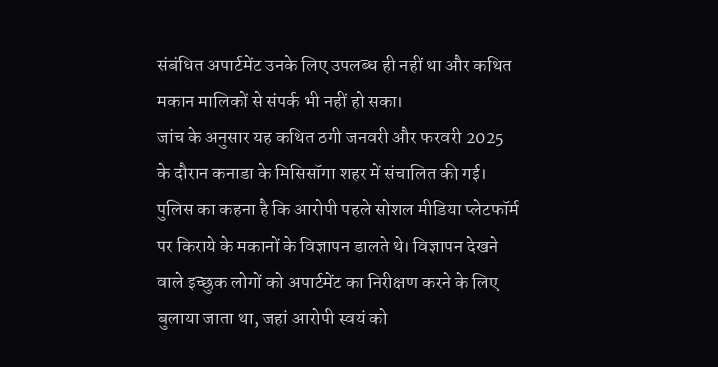संबंधित अपार्टमेंट उनके लिए उपलब्ध ही नहीं था और कथित मकान मालिकों से संपर्क भी नहीं हो सका।
जांच के अनुसार यह कथित ठगी जनवरी और फरवरी 2025 के दौरान कनाडा के मिसिसॉगा शहर में संचालित की गई। पुलिस का कहना है कि आरोपी पहले सोशल मीडिया प्लेटफॉर्म पर किराये के मकानों के विज्ञापन डालते थे। विज्ञापन देखने वाले इच्छुक लोगों को अपार्टमेंट का निरीक्षण करने के लिए बुलाया जाता था, जहां आरोपी स्वयं को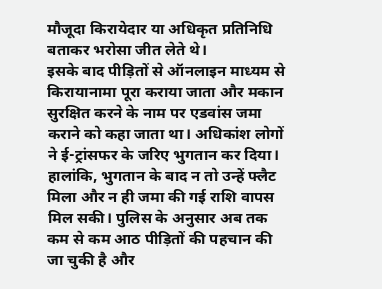मौजूदा किरायेदार या अधिकृत प्रतिनिधि बताकर भरोसा जीत लेते थे।
इसके बाद पीड़ितों से ऑनलाइन माध्यम से किरायानामा पूरा कराया जाता और मकान सुरक्षित करने के नाम पर एडवांस जमा कराने को कहा जाता था। अधिकांश लोगों ने ई-ट्रांसफर के जरिए भुगतान कर दिया। हालांकि, भुगतान के बाद न तो उन्हें फ्लैट मिला और न ही जमा की गई राशि वापस मिल सकी। पुलिस के अनुसार अब तक कम से कम आठ पीड़ितों की पहचान की जा चुकी है और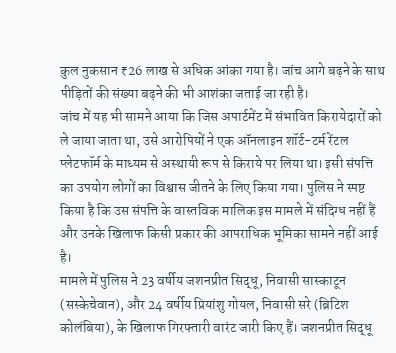कुल नुकसान ₹26 लाख से अधिक आंका गया है। जांच आगे बढ़ने के साथ पीड़ितों की संख्या बढ़ने की भी आशंका जताई जा रही है।
जांच में यह भी सामने आया कि जिस अपार्टमेंट में संभावित किरायेदारों को ले जाया जाता था, उसे आरोपियों ने एक ऑनलाइन शॉर्ट-टर्म रेंटल प्लेटफॉर्म के माध्यम से अस्थायी रूप से किराये पर लिया था। इसी संपत्ति का उपयोग लोगों का विश्वास जीतने के लिए किया गया। पुलिस ने स्पष्ट किया है कि उस संपत्ति के वास्तविक मालिक इस मामले में संदिग्ध नहीं हैं और उनके खिलाफ किसी प्रकार की आपराधिक भूमिका सामने नहीं आई है।
मामले में पुलिस ने 23 वर्षीय जशनप्रीत सिद्धू, निवासी सास्काटून (सस्केचेवान), और 24 वर्षीय प्रियांशु गोयल, निवासी सरे (ब्रिटिश कोलंबिया), के खिलाफ गिरफ्तारी वारंट जारी किए हैं। जशनप्रीत सिद्धू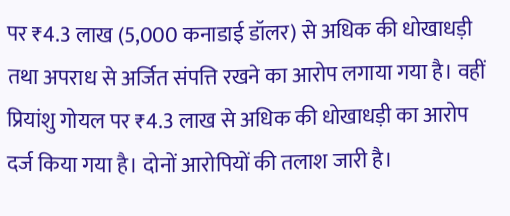पर ₹4.3 लाख (5,000 कनाडाई डॉलर) से अधिक की धोखाधड़ी तथा अपराध से अर्जित संपत्ति रखने का आरोप लगाया गया है। वहीं प्रियांशु गोयल पर ₹4.3 लाख से अधिक की धोखाधड़ी का आरोप दर्ज किया गया है। दोनों आरोपियों की तलाश जारी है।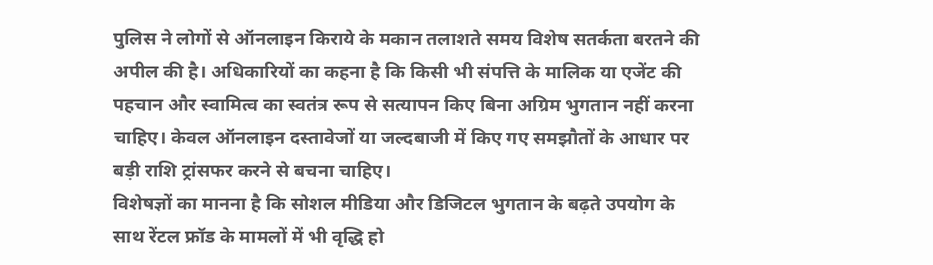पुलिस ने लोगों से ऑनलाइन किराये के मकान तलाशते समय विशेष सतर्कता बरतने की अपील की है। अधिकारियों का कहना है कि किसी भी संपत्ति के मालिक या एजेंट की पहचान और स्वामित्व का स्वतंत्र रूप से सत्यापन किए बिना अग्रिम भुगतान नहीं करना चाहिए। केवल ऑनलाइन दस्तावेजों या जल्दबाजी में किए गए समझौतों के आधार पर बड़ी राशि ट्रांसफर करने से बचना चाहिए।
विशेषज्ञों का मानना है कि सोशल मीडिया और डिजिटल भुगतान के बढ़ते उपयोग के साथ रेंटल फ्रॉड के मामलों में भी वृद्धि हो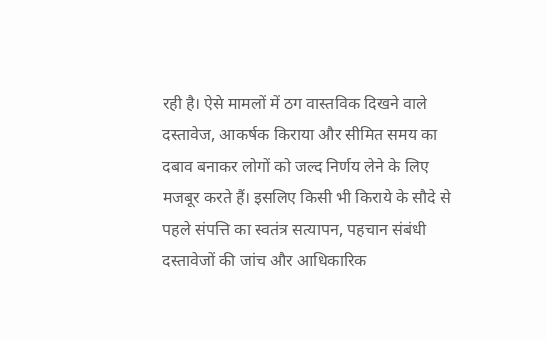रही है। ऐसे मामलों में ठग वास्तविक दिखने वाले दस्तावेज, आकर्षक किराया और सीमित समय का दबाव बनाकर लोगों को जल्द निर्णय लेने के लिए मजबूर करते हैं। इसलिए किसी भी किराये के सौदे से पहले संपत्ति का स्वतंत्र सत्यापन, पहचान संबंधी दस्तावेजों की जांच और आधिकारिक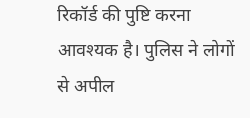रिकॉर्ड की पुष्टि करना आवश्यक है। पुलिस ने लोगों से अपील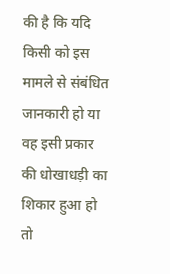की है कि यदि किसी को इस मामले से संबंधित जानकारी हो या वह इसी प्रकार की धोखाधड़ी का शिकार हुआ हो तो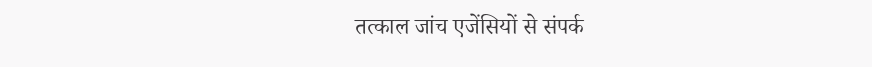तत्काल जांच एजेंसियों से संपर्क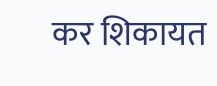कर शिकायत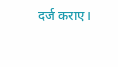दर्ज कराए।